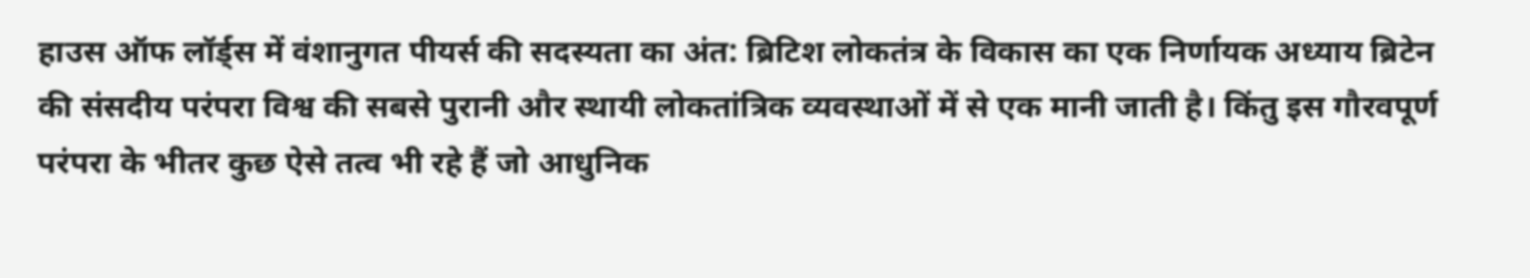हाउस ऑफ लॉर्ड्स में वंशानुगत पीयर्स की सदस्यता का अंत: ब्रिटिश लोकतंत्र के विकास का एक निर्णायक अध्याय ब्रिटेन की संसदीय परंपरा विश्व की सबसे पुरानी और स्थायी लोकतांत्रिक व्यवस्थाओं में से एक मानी जाती है। किंतु इस गौरवपूर्ण परंपरा के भीतर कुछ ऐसे तत्व भी रहे हैं जो आधुनिक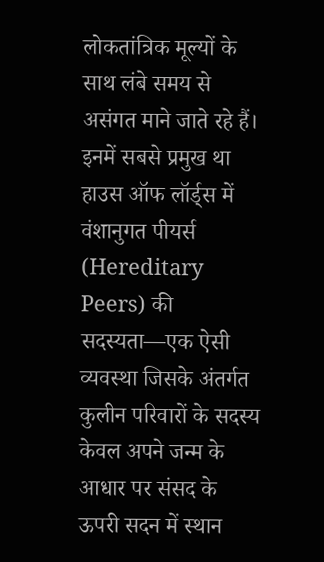लोकतांत्रिक मूल्यों के साथ लंबे समय से असंगत माने जाते रहे हैं। इनमें सबसे प्रमुख था हाउस ऑफ लॉर्ड्स में वंशानुगत पीयर्स (Hereditary Peers) की सदस्यता—एक ऐसी व्यवस्था जिसके अंतर्गत कुलीन परिवारों के सदस्य केवल अपने जन्म के आधार पर संसद के ऊपरी सदन में स्थान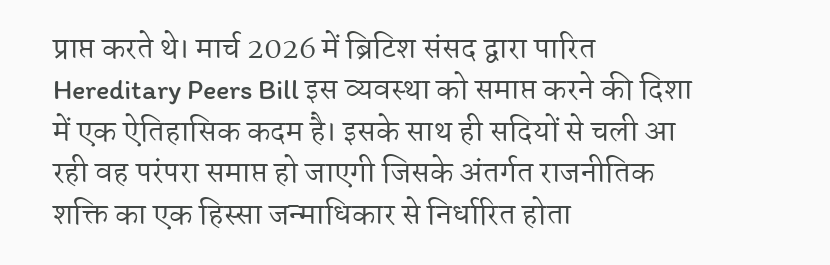प्राप्त करते थे। मार्च 2026 में ब्रिटिश संसद द्वारा पारित Hereditary Peers Bill इस व्यवस्था को समाप्त करने की दिशा में एक ऐतिहासिक कदम है। इसके साथ ही सदियों से चली आ रही वह परंपरा समाप्त हो जाएगी जिसके अंतर्गत राजनीतिक शक्ति का एक हिस्सा जन्माधिकार से निर्धारित होता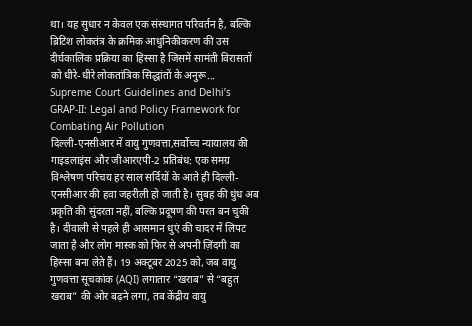था। यह सुधार न केवल एक संस्थागत परिवर्तन है, बल्कि ब्रिटिश लोकतंत्र के क्रमिक आधुनिकीकरण की उस दीर्घकालिक प्रक्रिया का हिस्सा है जिसमें सामंती विरासतों को धीरे-धीरे लोकतांत्रिक सिद्धांतों के अनुरू...
Supreme Court Guidelines and Delhi’s GRAP-II: Legal and Policy Framework for Combating Air Pollution
दिल्ली-एनसीआर में वायु गुणवत्ता,सर्वोच्च न्यायालय की गाइडलाइंस और जीआरएपी-2 प्रतिबंध: एक समग्र विश्लेषण परिचय हर साल सर्दियों के आते ही दिल्ली-एनसीआर की हवा जहरीली हो जाती है। सुबह की धुंध अब प्रकृति की सुंदरता नहीं, बल्कि प्रदूषण की परत बन चुकी है। दीवाली से पहले ही आसमान धुएं की चादर में लिपट जाता है और लोग मास्क को फिर से अपनी ज़िंदगी का हिस्सा बना लेते हैं। 19 अक्टूबर 2025 को, जब वायु गुणवत्ता सूचकांक (AQI) लगातार “खराब” से “बहुत खराब” की ओर बढ़ने लगा, तब केंद्रीय वायु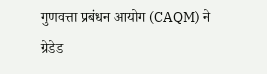गुणवत्ता प्रबंधन आयोग (CAQM) ने ग्रेडेड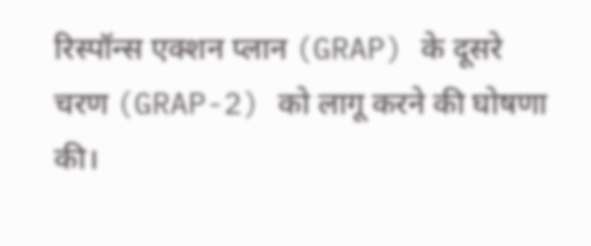रिस्पॉन्स एक्शन प्लान (GRAP) के दूसरे चरण (GRAP-2) को लागू करने की घोषणा की।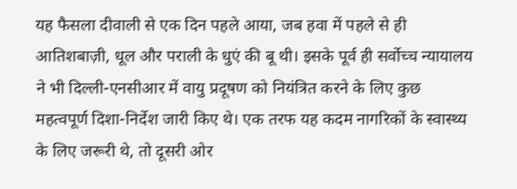यह फैसला दीवाली से एक दिन पहले आया, जब हवा में पहले से ही आतिशबाज़ी, धूल और पराली के धुएं की बू थी। इसके पूर्व ही सर्वोच्च न्यायालय ने भी दिल्ली-एनसीआर में वायु प्रदूषण को नियंत्रित करने के लिए कुछ महत्वपूर्ण दिशा-निर्देश जारी किए थे। एक तरफ यह कदम नागरिकों के स्वास्थ्य के लिए जरूरी थे, तो दूसरी ओर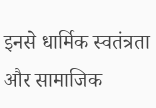इनसे धार्मिक स्वतंत्रता और सामाजिक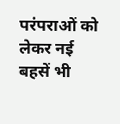परंपराओं को लेकर नई बहसें भी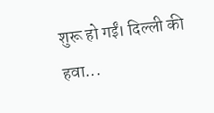शुरू हो गईं। दिल्ली की हवा...